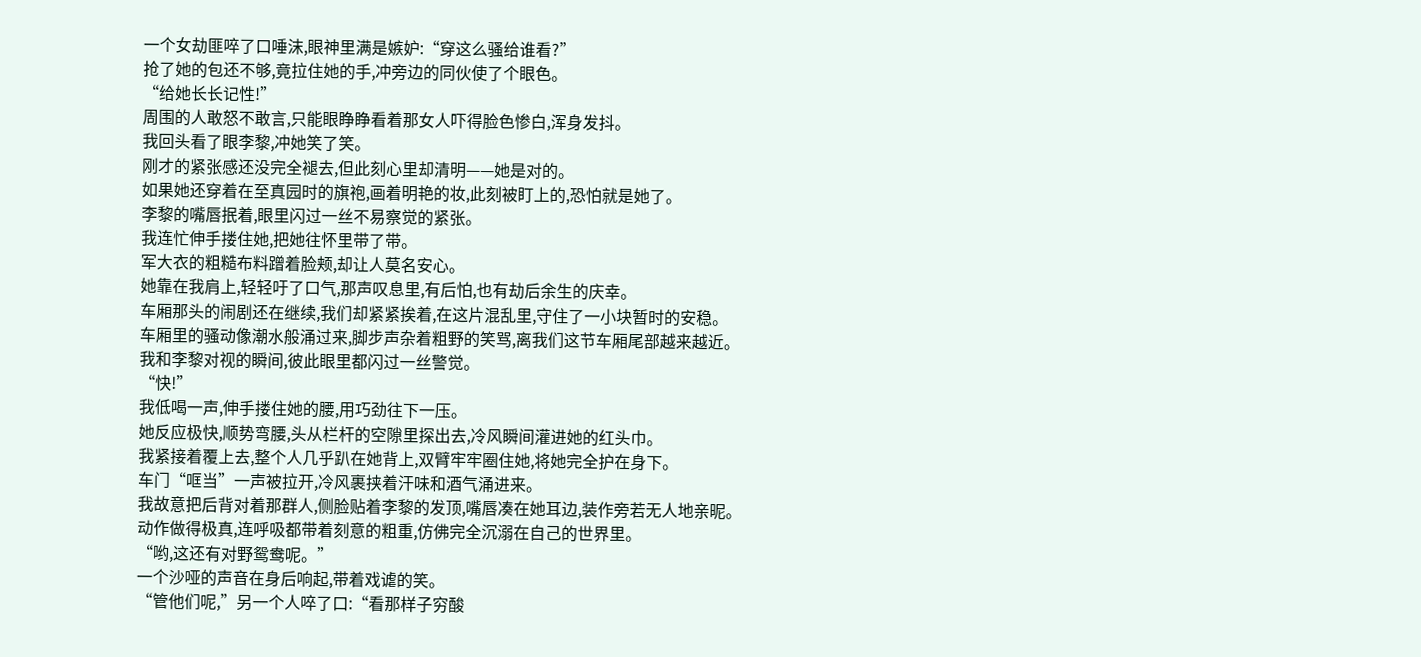一个女劫匪啐了口唾沫,眼神里满是嫉妒:“穿这么骚给谁看?”
抢了她的包还不够,竟拉住她的手,冲旁边的同伙使了个眼色。
“给她长长记性!”
周围的人敢怒不敢言,只能眼睁睁看着那女人吓得脸色惨白,浑身发抖。
我回头看了眼李黎,冲她笑了笑。
刚才的紧张感还没完全褪去,但此刻心里却清明——她是对的。
如果她还穿着在至真园时的旗袍,画着明艳的妆,此刻被盯上的,恐怕就是她了。
李黎的嘴唇抿着,眼里闪过一丝不易察觉的紧张。
我连忙伸手搂住她,把她往怀里带了带。
军大衣的粗糙布料蹭着脸颊,却让人莫名安心。
她靠在我肩上,轻轻吁了口气,那声叹息里,有后怕,也有劫后余生的庆幸。
车厢那头的闹剧还在继续,我们却紧紧挨着,在这片混乱里,守住了一小块暂时的安稳。
车厢里的骚动像潮水般涌过来,脚步声杂着粗野的笑骂,离我们这节车厢尾部越来越近。
我和李黎对视的瞬间,彼此眼里都闪过一丝警觉。
“快!”
我低喝一声,伸手搂住她的腰,用巧劲往下一压。
她反应极快,顺势弯腰,头从栏杆的空隙里探出去,冷风瞬间灌进她的红头巾。
我紧接着覆上去,整个人几乎趴在她背上,双臂牢牢圈住她,将她完全护在身下。
车门“哐当”一声被拉开,冷风裹挟着汗味和酒气涌进来。
我故意把后背对着那群人,侧脸贴着李黎的发顶,嘴唇凑在她耳边,装作旁若无人地亲昵。
动作做得极真,连呼吸都带着刻意的粗重,仿佛完全沉溺在自己的世界里。
“哟,这还有对野鸳鸯呢。”
一个沙哑的声音在身后响起,带着戏谑的笑。
“管他们呢,”另一个人啐了口:“看那样子穷酸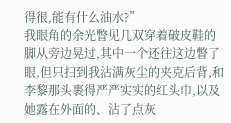得很,能有什么油水?”
我眼角的余光瞥见几双穿着破皮鞋的脚从旁边晃过,其中一个还往这边瞥了眼,但只扫到我沾满灰尘的夹克后背,和李黎那头裹得严严实实的红头巾,以及她露在外面的、沾了点灰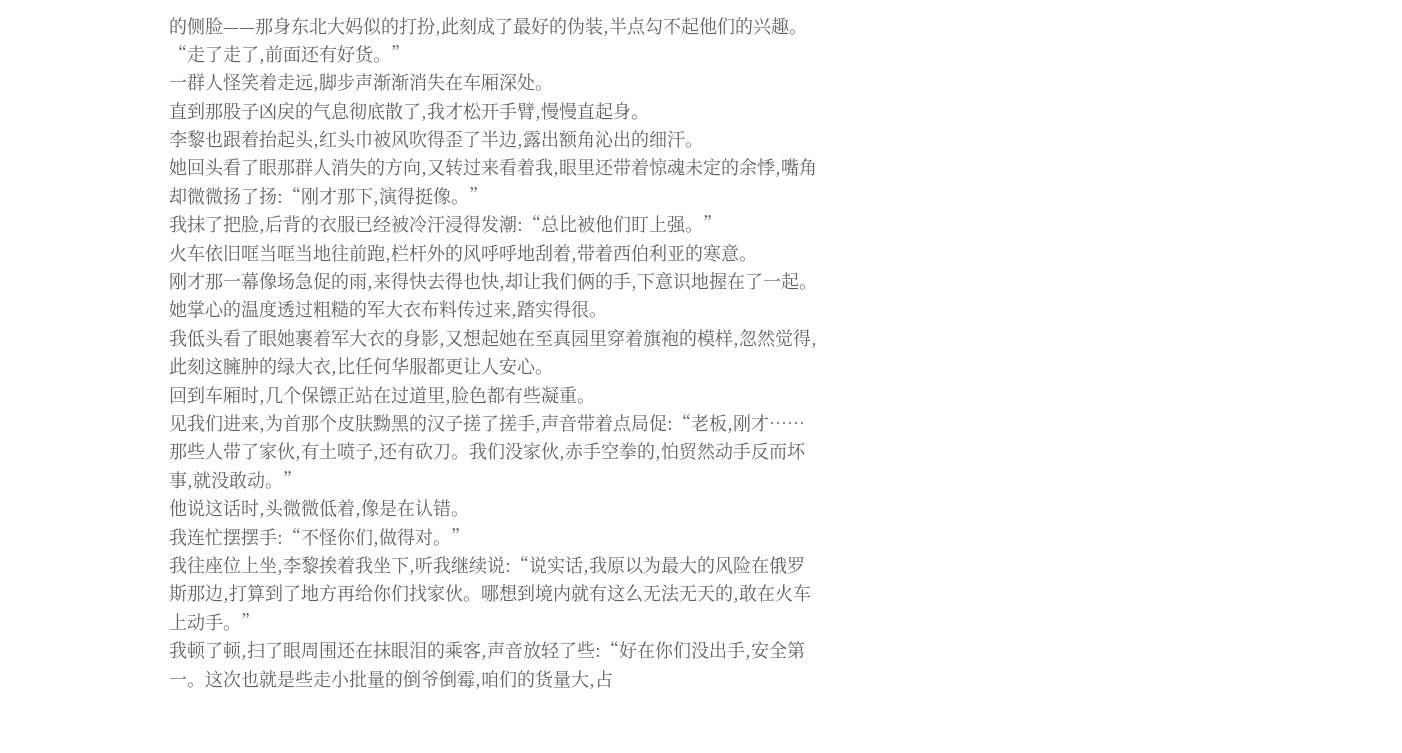的侧脸——那身东北大妈似的打扮,此刻成了最好的伪装,半点勾不起他们的兴趣。
“走了走了,前面还有好货。”
一群人怪笑着走远,脚步声渐渐消失在车厢深处。
直到那股子凶戾的气息彻底散了,我才松开手臂,慢慢直起身。
李黎也跟着抬起头,红头巾被风吹得歪了半边,露出额角沁出的细汗。
她回头看了眼那群人消失的方向,又转过来看着我,眼里还带着惊魂未定的余悸,嘴角却微微扬了扬:“刚才那下,演得挺像。”
我抹了把脸,后背的衣服已经被冷汗浸得发潮:“总比被他们盯上强。”
火车依旧哐当哐当地往前跑,栏杆外的风呼呼地刮着,带着西伯利亚的寒意。
刚才那一幕像场急促的雨,来得快去得也快,却让我们俩的手,下意识地握在了一起。
她掌心的温度透过粗糙的军大衣布料传过来,踏实得很。
我低头看了眼她裹着军大衣的身影,又想起她在至真园里穿着旗袍的模样,忽然觉得,此刻这臃肿的绿大衣,比任何华服都更让人安心。
回到车厢时,几个保镖正站在过道里,脸色都有些凝重。
见我们进来,为首那个皮肤黝黑的汉子搓了搓手,声音带着点局促:“老板,刚才……那些人带了家伙,有土喷子,还有砍刀。我们没家伙,赤手空拳的,怕贸然动手反而坏事,就没敢动。”
他说这话时,头微微低着,像是在认错。
我连忙摆摆手:“不怪你们,做得对。”
我往座位上坐,李黎挨着我坐下,听我继续说:“说实话,我原以为最大的风险在俄罗斯那边,打算到了地方再给你们找家伙。哪想到境内就有这么无法无天的,敢在火车上动手。”
我顿了顿,扫了眼周围还在抹眼泪的乘客,声音放轻了些:“好在你们没出手,安全第一。这次也就是些走小批量的倒爷倒霉,咱们的货量大,占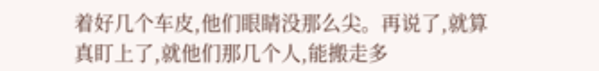着好几个车皮,他们眼睛没那么尖。再说了,就算真盯上了,就他们那几个人,能搬走多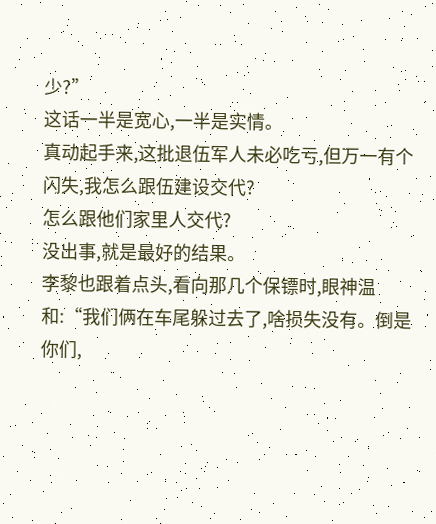少?”
这话一半是宽心,一半是实情。
真动起手来,这批退伍军人未必吃亏,但万一有个闪失,我怎么跟伍建设交代?
怎么跟他们家里人交代?
没出事,就是最好的结果。
李黎也跟着点头,看向那几个保镖时,眼神温和:“我们俩在车尾躲过去了,啥损失没有。倒是你们,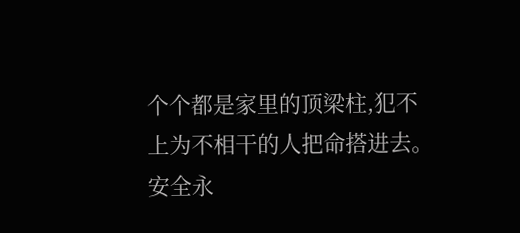个个都是家里的顶梁柱,犯不上为不相干的人把命搭进去。安全永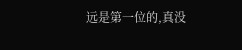远是第一位的,真没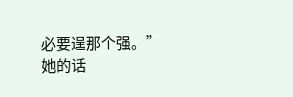必要逞那个强。”
她的话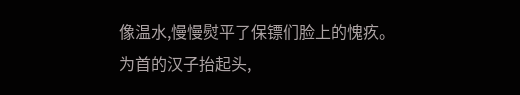像温水,慢慢熨平了保镖们脸上的愧疚。
为首的汉子抬起头,